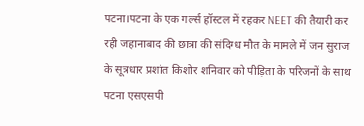पटना।पटना के एक गर्ल्स हॉस्टल में रहकर NEET की तैयारी कर रही जहानाबाद की छात्रा की संदिग्ध मौत के मामले में जन सुराज के सूत्रधार प्रशांत किशोर शनिवार को पीड़िता के परिजनों के साथ पटना एसएसपी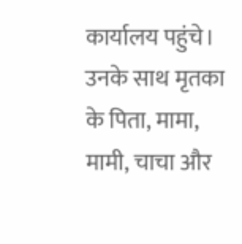कार्यालय पहुंचे। उनके साथ मृतका के पिता, मामा, मामी, चाचा और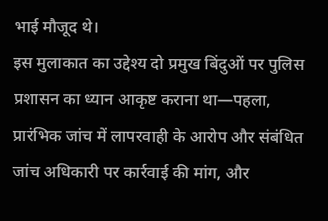भाई मौजूद थे।
इस मुलाकात का उद्देश्य दो प्रमुख बिंदुओं पर पुलिस प्रशासन का ध्यान आकृष्ट कराना था—पहला, प्रारंभिक जांच में लापरवाही के आरोप और संबंधित जांच अधिकारी पर कार्रवाई की मांग, और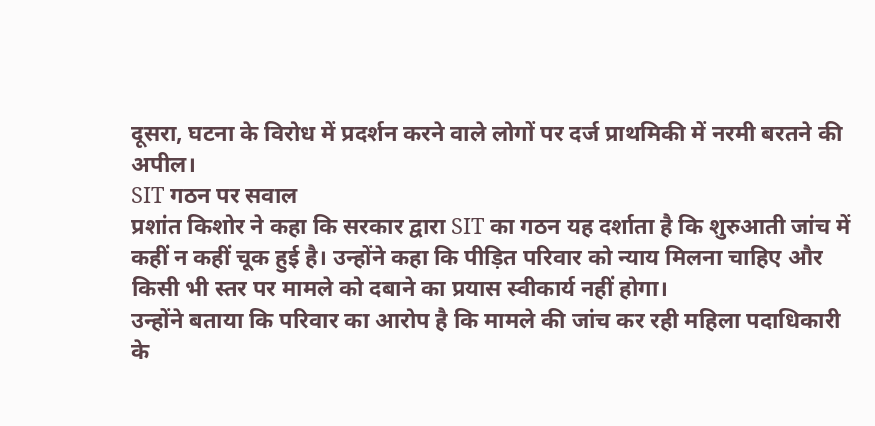दूसरा, घटना के विरोध में प्रदर्शन करने वाले लोगों पर दर्ज प्राथमिकी में नरमी बरतने की अपील।
SIT गठन पर सवाल
प्रशांत किशोर ने कहा कि सरकार द्वारा SIT का गठन यह दर्शाता है कि शुरुआती जांच में कहीं न कहीं चूक हुई है। उन्होंने कहा कि पीड़ित परिवार को न्याय मिलना चाहिए और किसी भी स्तर पर मामले को दबाने का प्रयास स्वीकार्य नहीं होगा।
उन्होंने बताया कि परिवार का आरोप है कि मामले की जांच कर रही महिला पदाधिकारी के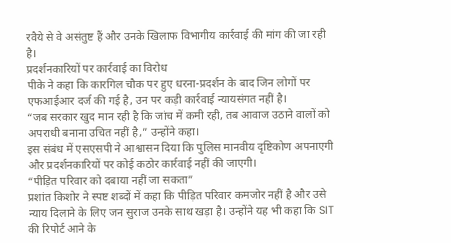रवैये से वे असंतुष्ट हैं और उनके खिलाफ विभागीय कार्रवाई की मांग की जा रही है।
प्रदर्शनकारियों पर कार्रवाई का विरोध
पीके ने कहा कि कारगिल चौक पर हुए धरना-प्रदर्शन के बाद जिन लोगों पर एफआईआर दर्ज की गई है, उन पर कड़ी कार्रवाई न्यायसंगत नहीं है।
“जब सरकार खुद मान रही है कि जांच में कमी रही, तब आवाज उठाने वालों को अपराधी बनाना उचित नहीं है,” उन्होंने कहा।
इस संबंध में एसएसपी ने आश्वासन दिया कि पुलिस मानवीय दृष्टिकोण अपनाएगी और प्रदर्शनकारियों पर कोई कठोर कार्रवाई नहीं की जाएगी।
“पीड़ित परिवार को दबाया नहीं जा सकता”
प्रशांत किशोर ने स्पष्ट शब्दों में कहा कि पीड़ित परिवार कमजोर नहीं है और उसे न्याय दिलाने के लिए जन सुराज उनके साथ खड़ा है। उन्होंने यह भी कहा कि SIT की रिपोर्ट आने के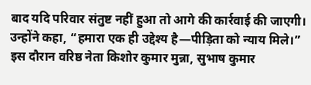बाद यदि परिवार संतुष्ट नहीं हुआ तो आगे की कार्रवाई की जाएगी।
उन्होंने कहा, “हमारा एक ही उद्देश्य है—पीड़िता को न्याय मिले।”
इस दौरान वरिष्ठ नेता किशोर कुमार मुन्ना, सुभाष कुमार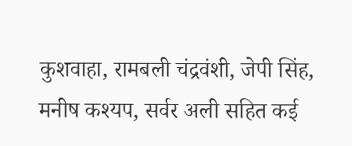कुशवाहा, रामबली चंद्रवंशी, जेपी सिंह, मनीष कश्यप, सर्वर अली सहित कई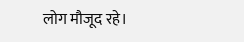लोग मौजूद रहे।